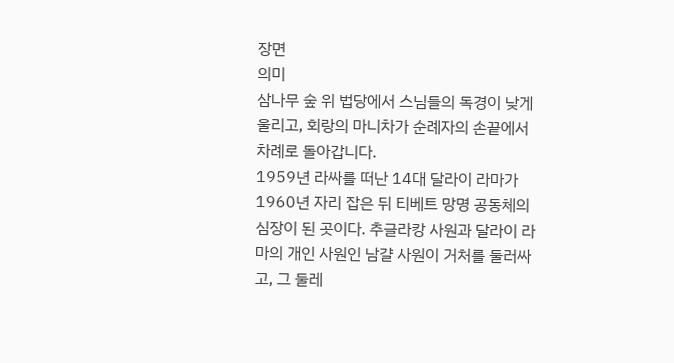장면
의미
삼나무 숲 위 법당에서 스님들의 독경이 낮게 울리고, 회랑의 마니차가 순례자의 손끝에서 차례로 돌아갑니다.
1959년 라싸를 떠난 14대 달라이 라마가 1960년 자리 잡은 뒤 티베트 망명 공동체의 심장이 된 곳이다. 추글라캉 사원과 달라이 라마의 개인 사원인 남걀 사원이 거처를 둘러싸고, 그 둘레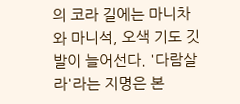의 코라 길에는 마니차와 마니석, 오색 기도 깃발이 늘어선다. '다람살라'라는 지명은 본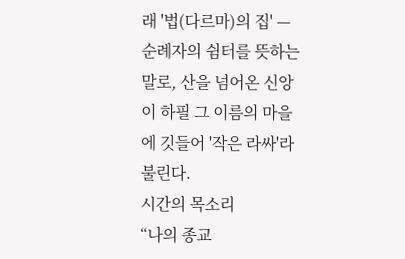래 '법(다르마)의 집' — 순례자의 쉼터를 뜻하는 말로, 산을 넘어온 신앙이 하필 그 이름의 마을에 깃들어 '작은 라싸'라 불린다.
시간의 목소리
“나의 종교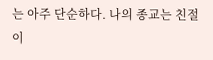는 아주 단순하다. 나의 종교는 친절이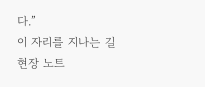다.”
이 자리를 지나는 길
현장 노트